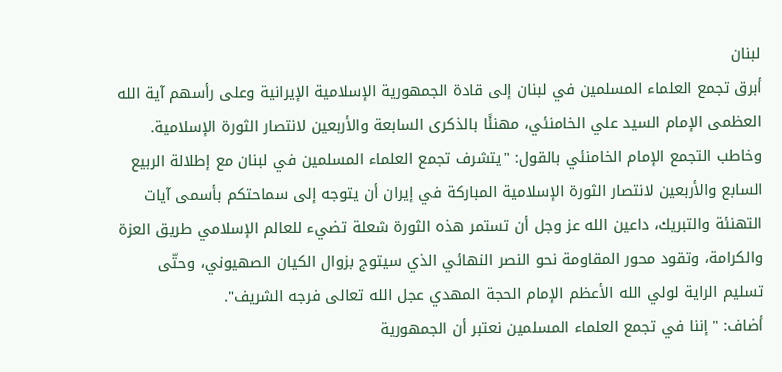لبنان
أبرق تجمع العلماء المسلمين في لبنان إلى قادة الجمهورية الإسلامية الإيرانية وعلى رأسهم آية الله العظمى الإمام السيد علي الخامنئي، مهنئًا بالذكرى السابعة والأربعين لانتصار الثورة الإسلامية.
وخاطب التجمع الإمام الخامنئي بالقول: "يتشرف تجمع العلماء المسلمين في لبنان مع إطلالة الربيع السابع والأربعين لانتصار الثورة الإسلامية المباركة في إيران أن يتوجه إلى سماحتكم بأسمى آيات التهنئة والتبريك، داعين الله عز وجل أن تستمر هذه الثورة شعلة تضيء للعالم الإسلامي طريق العزة والكرامة، وتقود محور المقاومة نحو النصر النهائي الذي سيتوج بزوال الكيان الصهيوني، وحتّى تسليم الراية لولي الله الأعظم الإمام الحجة المهدي عجل الله تعالى فرجه الشريف".
أضاف: "إننا في تجمع العلماء المسلمين نعتبر أن الجمهورية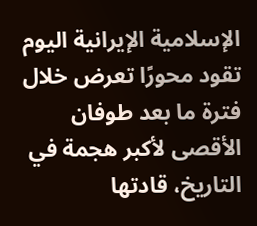الإسلامية الإيرانية اليوم تقود محورًا تعرض خلال فترة ما بعد طوفان الأقصى لأكبر هجمة في التاريخ، قادتها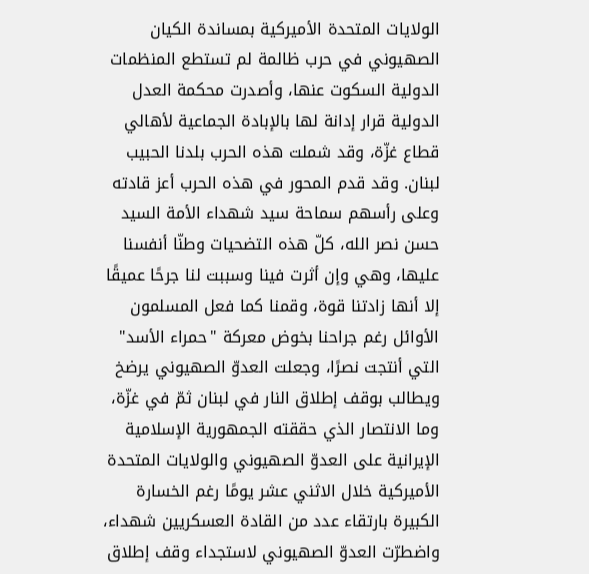الولايات المتحدة الأميركية بمساندة الكيان الصهيوني في حرب ظالمة لم تستطع المنظمات الدولية السكوت عنها، وأصدرت محكمة العدل الدولية قرار إدانة لها بالإبادة الجماعية لأهالي قطاع غزّة، وقد شملت هذه الحرب بلدنا الحبيب لبنان. وقد قدم المحور في هذه الحرب أعز قادته وعلى رأسهم سماحة سيد شهداء الأمة السيد حسن نصر الله، كلّ هذه التضحيات وطنّا أنفسنا عليها، وهي وإن أثرت فينا وسببت لنا جرحًا عميقًا إلا أنها زادتنا قوة، وقمنا كما فعل المسلمون الأوائل رغم جراحنا بخوض معركة "حمراء الأسد" التي أنتجت نصرًا، وجعلت العدوّ الصهيوني يرضخ ويطالب بوقف إطلاق النار في لبنان ثمّ في غزّة، وما الانتصار الذي حققته الجمهورية الإسلامية الإيرانية على العدوّ الصهيوني والولايات المتحدة الأميركية خلال الاثني عشر يومًا رغم الخسارة الكبيرة بارتقاء عدد من القادة العسكريين شهداء، واضطرّت العدوّ الصهيوني لاستجداء وقف إطلاق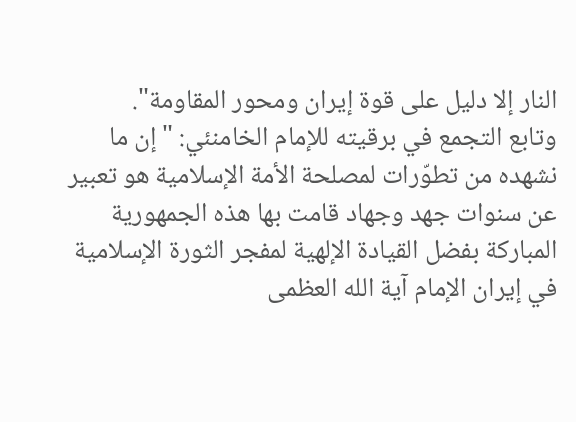النار إلا دليل على قوة إيران ومحور المقاومة".
وتابع التجمع في برقيته للإمام الخامنئي: "إن ما نشهده من تطوّرات لمصلحة الأمة الإسلامية هو تعبير عن سنوات جهد وجهاد قامت بها هذه الجمهورية المباركة بفضل القيادة الإلهية لمفجر الثورة الإسلامية في إيران الإمام آية الله العظمى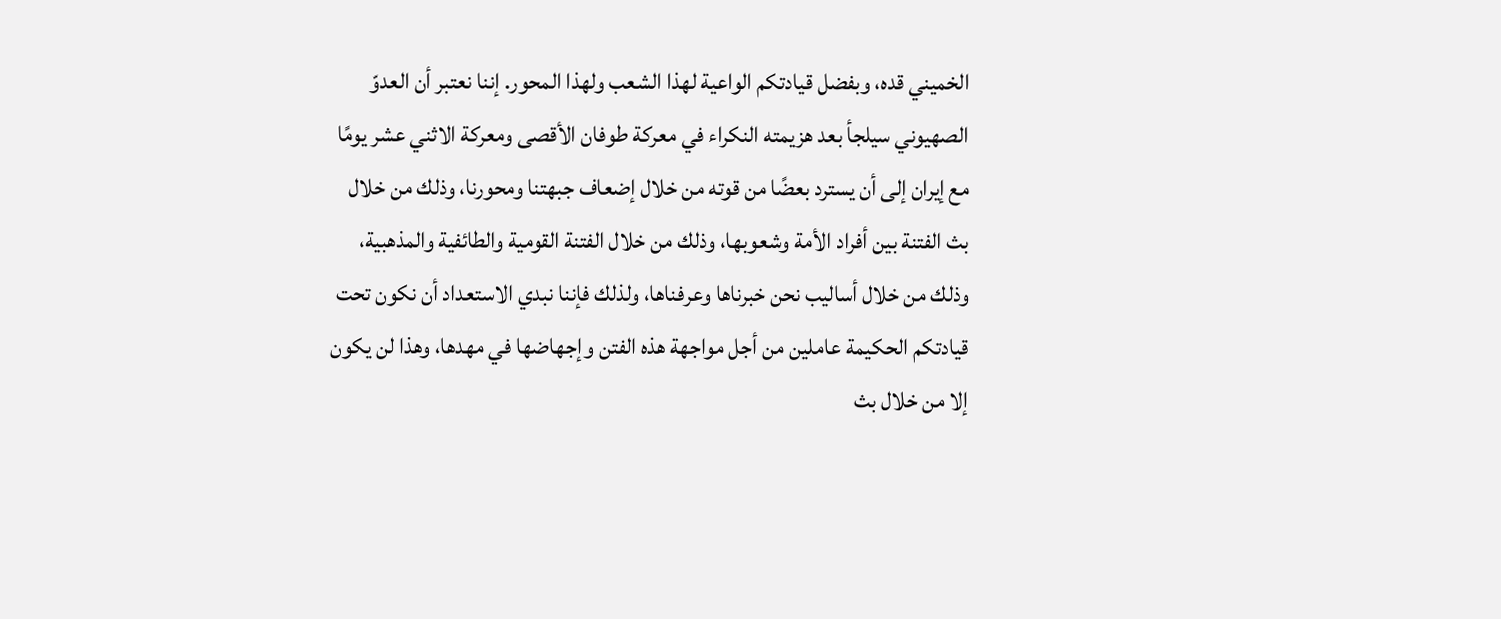الخميني قده، وبفضل قيادتكم الواعية لهذا الشعب ولهذا المحور. إننا نعتبر أن العدوّ الصهيوني سيلجأ بعد هزيمته النكراء في معركة طوفان الأقصى ومعركة الاثني عشر يومًا مع إيران إلى أن يسترد بعضًا من قوته من خلال إضعاف جبهتنا ومحورنا، وذلك من خلال بث الفتنة بين أفراد الأمة وشعوبها، وذلك من خلال الفتنة القومية والطائفية والمذهبية، وذلك من خلال أساليب نحن خبرناها وعرفناها، ولذلك فإننا نبدي الاستعداد أن نكون تحت قيادتكم الحكيمة عاملين من أجل مواجهة هذه الفتن وإجهاضها في مهدها، وهذا لن يكون إلا من خلال بث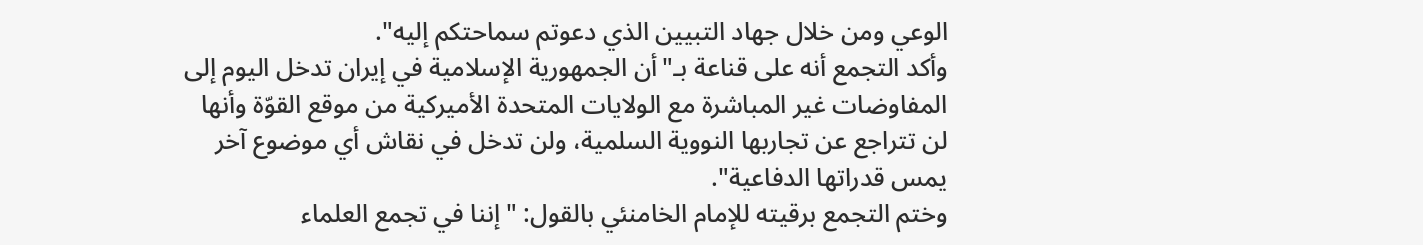الوعي ومن خلال جهاد التبيين الذي دعوتم سماحتكم إليه".
وأكد التجمع أنه على قناعة بـ"أن الجمهورية الإسلامية في إيران تدخل اليوم إلى المفاوضات غير المباشرة مع الولايات المتحدة الأميركية من موقع القوّة وأنها لن تتراجع عن تجاربها النووية السلمية، ولن تدخل في نقاش أي موضوع آخر يمس قدراتها الدفاعية".
وختم التجمع برقيته للإمام الخامنئي بالقول: "إننا في تجمع العلماء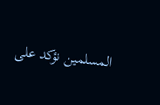المسلمين نؤكد على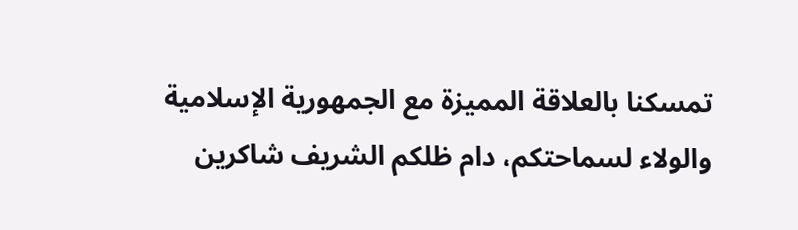تمسكنا بالعلاقة المميزة مع الجمهورية الإسلامية والولاء لسماحتكم، دام ظلكم الشريف شاكرين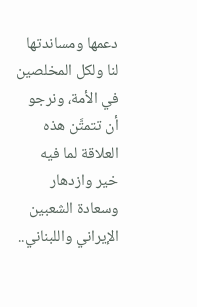دعمها ومساندتها لنا ولكل المخلصين في الأمة، ونرجو أن تتمتَّن هذه العلاقة لما فيه خير وازدهار وسعادة الشعبين الإيراني واللبناني..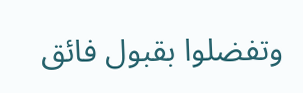وتفضلوا بقبول فائق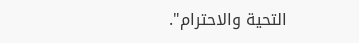التحية والاحترام".